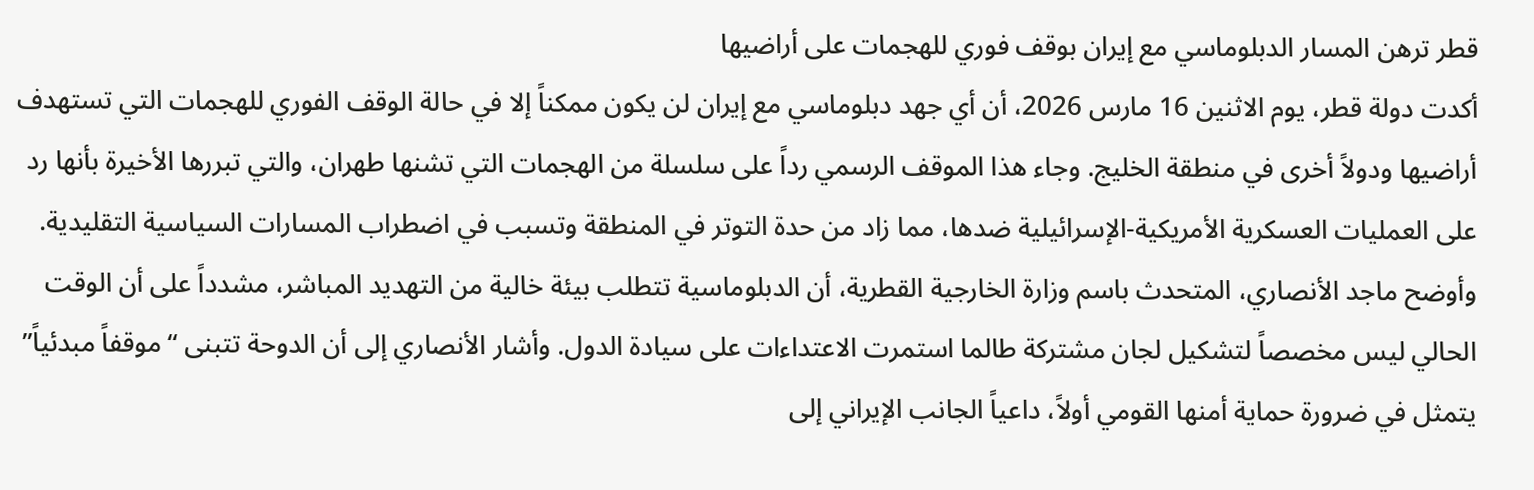قطر ترهن المسار الدبلوماسي مع إيران بوقف فوري للهجمات على أراضيها
أكدت دولة قطر، يوم الاثنين 16 مارس 2026، أن أي جهد دبلوماسي مع إيران لن يكون ممكناً إلا في حالة الوقف الفوري للهجمات التي تستهدف أراضيها ودولاً أخرى في منطقة الخليج. وجاء هذا الموقف الرسمي رداً على سلسلة من الهجمات التي تشنها طهران، والتي تبررها الأخيرة بأنها رد على العمليات العسكرية الأمريكية-الإسرائيلية ضدها، مما زاد من حدة التوتر في المنطقة وتسبب في اضطراب المسارات السياسية التقليدية.
وأوضح ماجد الأنصاري، المتحدث باسم وزارة الخارجية القطرية، أن الدبلوماسية تتطلب بيئة خالية من التهديد المباشر، مشدداً على أن الوقت الحالي ليس مخصصاً لتشكيل لجان مشتركة طالما استمرت الاعتداءات على سيادة الدول. وأشار الأنصاري إلى أن الدوحة تتبنى “موقفاً مبدئياً” يتمثل في ضرورة حماية أمنها القومي أولاً، داعياً الجانب الإيراني إلى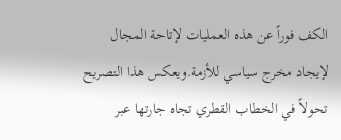الكف فوراً عن هذه العمليات لإتاحة المجال لإيجاد مخرج سياسي للأزمة.ويعكس هذا التصريح تحولاً في الخطاب القطري تجاه جارتها عبر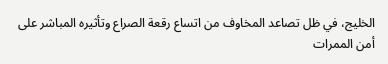الخليج، في ظل تصاعد المخاوف من اتساع رقعة الصراع وتأثيره المباشر على أمن الممرات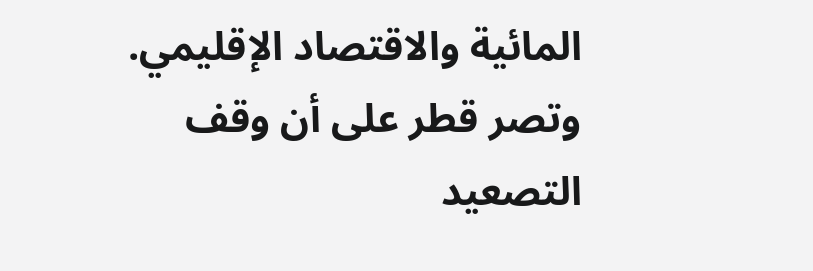المائية والاقتصاد الإقليمي. وتصر قطر على أن وقف التصعيد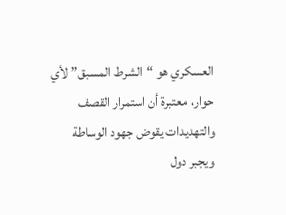العسكري هو “الشرط المسبق” لأي حوار، معتبرة أن استمرار القصف والتهديدات يقوض جهود الوساطة ويجبر دول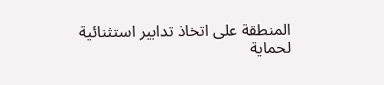المنطقة على اتخاذ تدابير استثنائية لحماية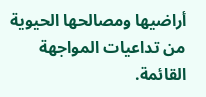أراضيها ومصالحها الحيوية من تداعيات المواجهة القائمة.